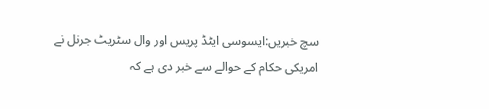سچ خبریں:ایسوسی ایٹڈ پریس اور وال سٹریٹ جرنل نے امریکی حکام کے حوالے سے خبر دی ہے کہ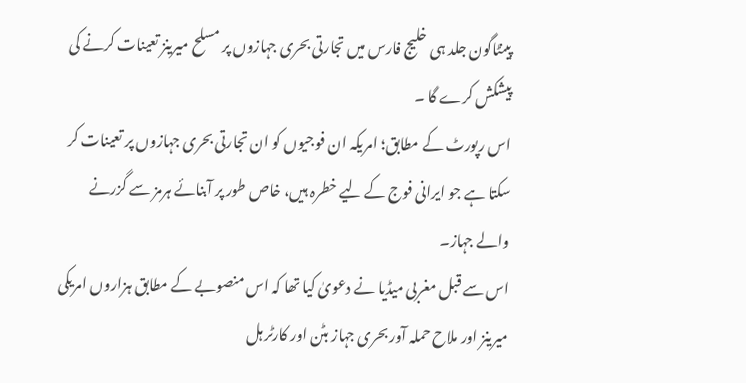پینٹاگون جلد ہی خلیج فارس میں تجارتی بحری جہازوں پر مسلح میرینز تعینات کرنے کی پیشکش کرے گا ۔
اس رپورٹ کے مطابق؛ امریکہ ان فوجیوں کو ان تجارتی بحری جہازوں پر تعینات کر سکتا ہے جو ایرانی فوج کے لیے خطرہ ہیں، خاص طور پر آبنائے ہرمز سے گزرنے والے جہاز۔
اس سے قبل مغربی میڈیا نے دعویٰ کیا تھا کہ اس منصوبے کے مطابق ہزاروں امریکی میرینز اور ملاح حملہ آور بحری جہاز بٹن اور کارٹر ہل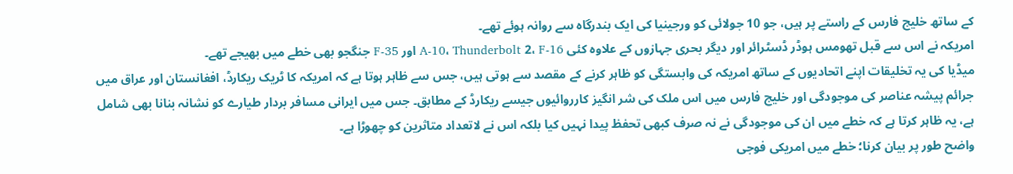کے ساتھ خلیج فارس کے راستے پر ہیں، جو 10 جولائی کو ورجینیا کی ایک بندرگاہ سے روانہ ہوئے تھے۔
امریکہ نے اس سے قبل تھومس ہوڈر ڈسٹرائر اور دیگر بحری جہازوں کے علاوہ کئی A-10، Thunderbolt 2، F-16 اور F-35 جنگجو بھی خطے میں بھیجے تھے۔
میڈیا کی یہ تخلیقات اپنے اتحادیوں کے ساتھ امریکہ کی وابستگی کو ظاہر کرنے کے مقصد سے ہوتی ہیں، جس سے ظاہر ہوتا ہے کہ امریکہ کا ٹریک ریکارڈ، افغانستان اور عراق میں جرائم پیشہ عناصر کی موجودگی اور خلیج فارس میں اس ملک کی شر انگیز کارروائیوں جیسے ریکارڈ کے مطابق۔ جس میں ایرانی مسافر بردار طیارے کو نشانہ بنانا بھی شامل ہے، یہ ظاہر کرتا ہے کہ خطے میں ان کی موجودگی نے نہ صرف کبھی تحفظ پیدا نہیں کیا بلکہ اس نے لاتعداد متاثرین کو چھوڑا ہے۔
واضح طور پر بیان کرنا؛ خطے میں امریکی فوجی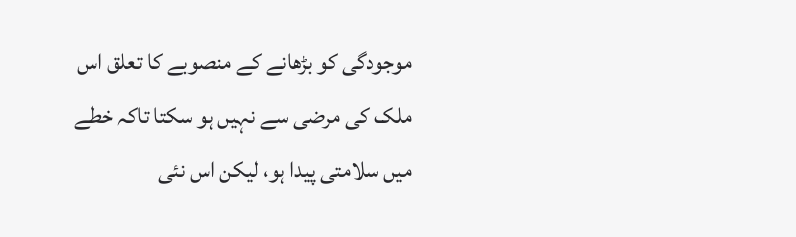موجودگی کو بڑھانے کے منصوبے کا تعلق اس ملک کی مرضی سے نہیں ہو سکتا تاکہ خطے میں سلامتی پیدا ہو، لیکن اس نئی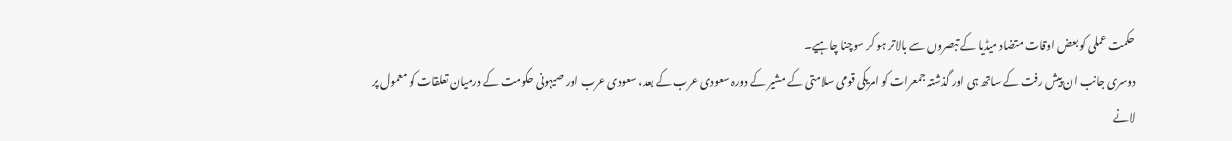حکمت عملی کو بعض اوقات متضاد میڈیا کے تبصروں سے بالاتر ہو کر سوچنا چاہیے۔
دوسری جانب ان پیش رفت کے ساتھ ہی اور گذشتہ جمعرات کو امریکی قومی سلامتی کے مشیر کے دورہ سعودی عرب کے بعد، سعودی عرب اور صیہونی حکومت کے درمیان تعلقات کو معمول پر لانے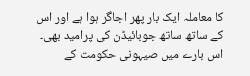کا معاملہ ایک بار پھر اجاگر ہوا ہے اور اس کے ساتھ ساتھ جوبائیڈن کی پرامید بھی۔
اس بارے میں صیہونی حکومت کے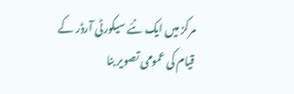مرکز میں ایک نئے سیکورٹی آرڈر کے قیام کی عمومی تصویر بنا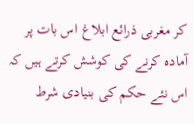کر مغربی ذرائع ابلاغ اس بات پر آمادہ کرنے کی کوشش کرتے ہیں کہ اس نئے حکم کی بنیادی شرط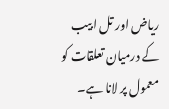ریاض اور تل ابیب کے درمیان تعلقات کو معمول پر لانا ہے۔